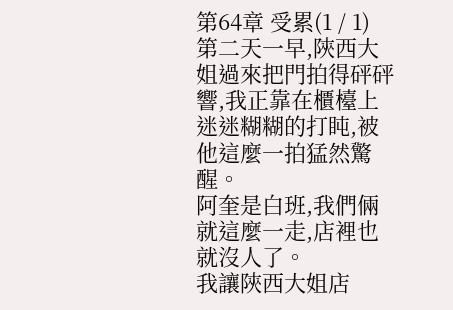第64章 受累(1 / 1)
第二天一早,陝西大姐過來把門拍得砰砰響,我正靠在櫃檯上迷迷糊糊的打盹,被他這麼一拍猛然驚醒。
阿奎是白班,我們倆就這麼一走,店裡也就沒人了。
我讓陝西大姐店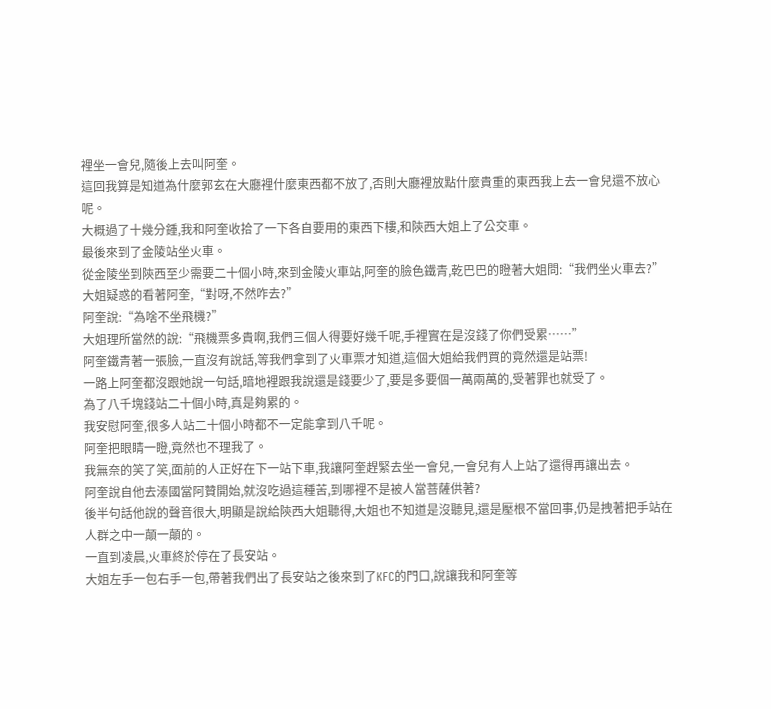裡坐一會兒,隨後上去叫阿奎。
這回我算是知道為什麼郭玄在大廳裡什麼東西都不放了,否則大廳裡放點什麼貴重的東西我上去一會兒還不放心呢。
大概過了十幾分鍾,我和阿奎收拾了一下各自要用的東西下樓,和陝西大姐上了公交車。
最後來到了金陵站坐火車。
從金陵坐到陝西至少需要二十個小時,來到金陵火車站,阿奎的臉色鐵青,乾巴巴的瞪著大姐問:“我們坐火車去?”
大姐疑惑的看著阿奎,“對呀,不然咋去?”
阿奎說:“為啥不坐飛機?”
大姐理所當然的說:“飛機票多貴啊,我們三個人得要好幾千呢,手裡實在是沒錢了你們受累……”
阿奎鐵青著一張臉,一直沒有說話,等我們拿到了火車票才知道,這個大姐給我們買的竟然還是站票!
一路上阿奎都沒跟她說一句話,暗地裡跟我說還是錢要少了,要是多要個一萬兩萬的,受著罪也就受了。
為了八千塊錢站二十個小時,真是夠累的。
我安慰阿奎,很多人站二十個小時都不一定能拿到八千呢。
阿奎把眼睛一瞪,竟然也不理我了。
我無奈的笑了笑,面前的人正好在下一站下車,我讓阿奎趕緊去坐一會兒,一會兒有人上站了還得再讓出去。
阿奎說自他去溙國當阿贊開始,就沒吃過這種苦,到哪裡不是被人當菩薩供著?
後半句話他說的聲音很大,明顯是說給陝西大姐聽得,大姐也不知道是沒聽見,還是壓根不當回事,仍是拽著把手站在人群之中一顛一顛的。
一直到凌晨,火車終於停在了長安站。
大姐左手一包右手一包,帶著我們出了長安站之後來到了KFC的門口,說讓我和阿奎等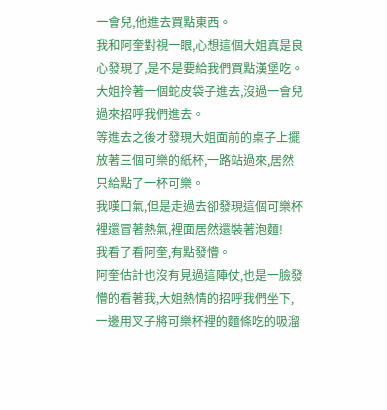一會兒,他進去買點東西。
我和阿奎對視一眼,心想這個大姐真是良心發現了,是不是要給我們買點漢堡吃。
大姐拎著一個蛇皮袋子進去,沒過一會兒過來招呼我們進去。
等進去之後才發現大姐面前的桌子上擺放著三個可樂的紙杯,一路站過來,居然只給點了一杯可樂。
我嘆口氣,但是走過去卻發現這個可樂杯裡還冒著熱氣,裡面居然還裝著泡麵!
我看了看阿奎,有點發懵。
阿奎估計也沒有見過這陣仗,也是一臉發懵的看著我,大姐熱情的招呼我們坐下,一邊用叉子將可樂杯裡的麵條吃的吸溜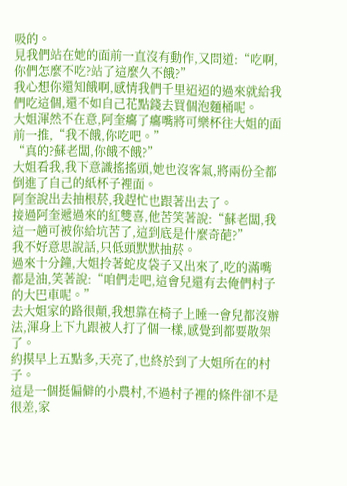吸的。
見我們站在她的面前一直沒有動作,又問道:“吃啊,你們怎麼不吃?站了這麼久不餓?”
我心想你還知餓啊,感情我們千里迢迢的過來就給我們吃這個,還不如自己花點錢去買個泡麵桶呢。
大姐渾然不在意,阿奎癟了癟嘴將可樂杯往大姐的面前一推,“我不餓,你吃吧。”
“真的?蘇老闆,你餓不餓?”
大姐看我,我下意識搖搖頭,她也沒客氣,將兩份全都倒進了自己的紙杯子裡面。
阿奎說出去抽根菸,我趕忙也跟著出去了。
接過阿奎遞過來的紅雙喜,他苦笑著說:“蘇老闆,我這一趟可被你給坑苦了,這到底是什麼奇葩?”
我不好意思說話,只低頭默默抽菸。
過來十分鐘,大姐拎著蛇皮袋子又出來了,吃的滿嘴都是油,笑著說:“咱們走吧,這會兒還有去俺們村子的大巴車呢。”
去大姐家的路很顛,我想靠在椅子上睡一會兒都沒辦法,渾身上下九跟被人打了個一樣,感覺到都要散架了。
約摸早上五點多,天亮了,也終於到了大姐所在的村子。
這是一個挺偏僻的小農村,不過村子裡的條件卻不是很差,家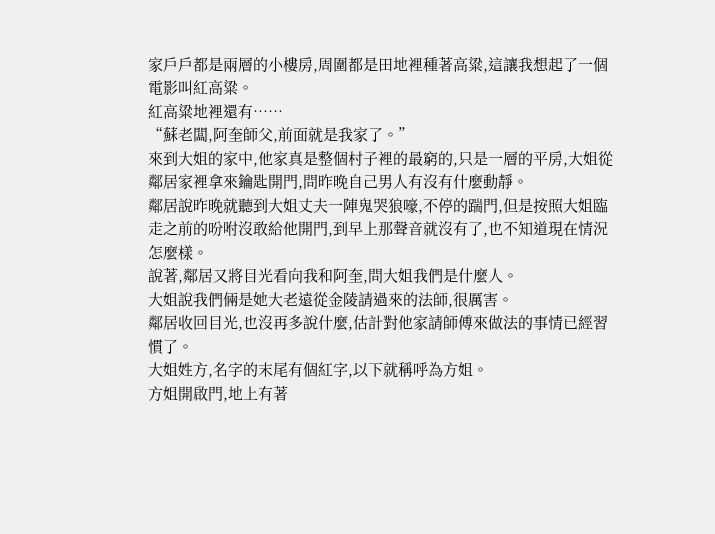家戶戶都是兩層的小樓房,周圍都是田地裡種著高粱,這讓我想起了一個電影叫紅高粱。
紅高粱地裡還有……
“蘇老闆,阿奎師父,前面就是我家了。”
來到大姐的家中,他家真是整個村子裡的最窮的,只是一層的平房,大姐從鄰居家裡拿來鑰匙開門,問昨晚自己男人有沒有什麼動靜。
鄰居說昨晚就聽到大姐丈夫一陣鬼哭狼嚎,不停的踹門,但是按照大姐臨走之前的吩咐沒敢給他開門,到早上那聲音就沒有了,也不知道現在情況怎麼樣。
說著,鄰居又將目光看向我和阿奎,問大姐我們是什麼人。
大姐說我們倆是她大老遠從金陵請過來的法師,很厲害。
鄰居收回目光,也沒再多說什麼,估計對他家請師傅來做法的事情已經習慣了。
大姐姓方,名字的末尾有個紅字,以下就稱呼為方姐。
方姐開啟門,地上有著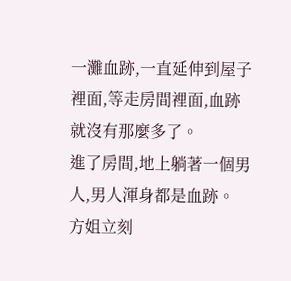一灘血跡,一直延伸到屋子裡面,等走房間裡面,血跡就沒有那麼多了。
進了房間,地上躺著一個男人,男人渾身都是血跡。
方姐立刻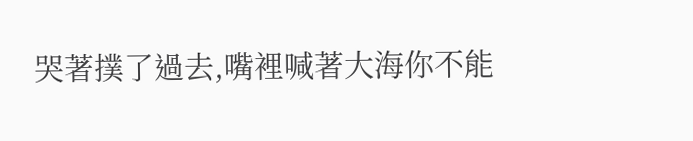哭著撲了過去,嘴裡喊著大海你不能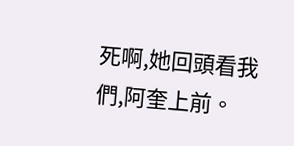死啊,她回頭看我們,阿奎上前。